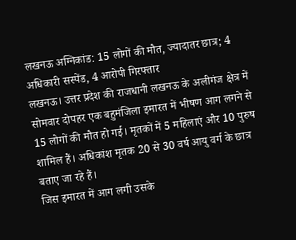लखनऊ अग्निकांड: 15 लोगों की मौत, ज्यादातर छात्र; 4 अधिकारी सस्पेंड, 4 आरोपी गिरफ्तार
लखनऊ। उत्तर प्रदेश की राजधानी लखनऊ के अलीगंज क्षेत्र में सोमवार दोपहर एक बहुमंजिला इमारत में भीषण आग लगने से 15 लोगों की मौत हो गई। मृतकों में 5 महिलाएं और 10 पुरुष शामिल हैं। अधिकांश मृतक 20 से 30 वर्ष आयु वर्ग के छात्र बताए जा रहे हैं।
जिस इमारत में आग लगी उसके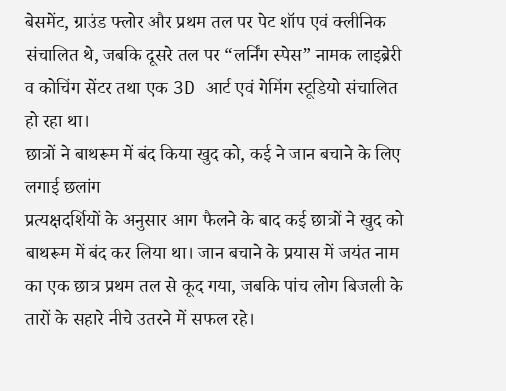बेसमेंट, ग्राउंड फ्लोर और प्रथम तल पर पेट शॉप एवं क्लीनिक संचालित थे, जबकि दूसरे तल पर “लर्निंग स्पेस” नामक लाइब्रेरी व कोचिंग सेंटर तथा एक 3D आर्ट एवं गेमिंग स्टूडियो संचालित हो रहा था।
छात्रों ने बाथरूम में बंद किया खुद को, कई ने जान बचाने के लिए लगाई छलांग
प्रत्यक्षदर्शियों के अनुसार आग फैलने के बाद कई छात्रों ने खुद को बाथरूम में बंद कर लिया था। जान बचाने के प्रयास में जयंत नाम का एक छात्र प्रथम तल से कूद गया, जबकि पांच लोग बिजली के तारों के सहारे नीचे उतरने में सफल रहे।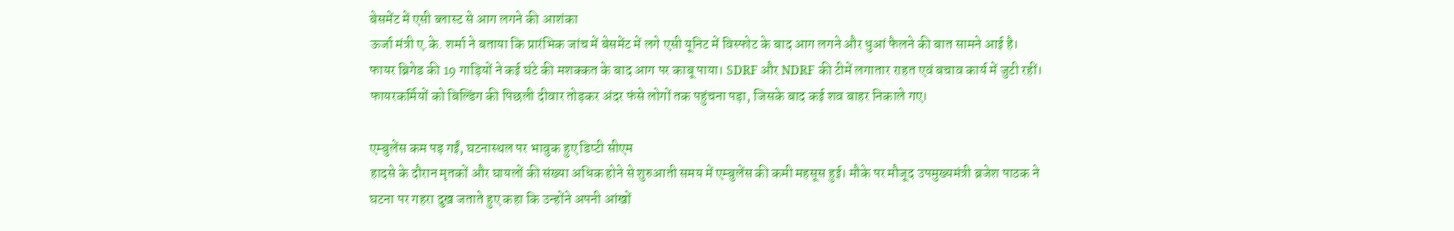बेसमेंट में एसी ब्लास्ट से आग लगने की आशंका
ऊर्जा मंत्री ए.के. शर्मा ने बताया कि प्रारंभिक जांच में बेसमेंट में लगे एसी यूनिट में विस्फोट के बाद आग लगने और धुआं फैलने की बात सामने आई है। फायर ब्रिगेड की 19 गाड़ियों ने कई घंटे की मशक्कत के बाद आग पर काबू पाया। SDRF और NDRF की टीमें लगातार राहत एवं बचाव कार्य में जुटी रहीं।
फायरकर्मियों को बिल्डिंग की पिछली दीवार तोड़कर अंदर फंसे लोगों तक पहुंचना पड़ा, जिसके बाद कई शव बाहर निकाले गए।

एम्बुलेंस कम पड़ गईं, घटनास्थल पर भावुक हुए डिप्टी सीएम
हादसे के दौरान मृतकों और घायलों की संख्या अधिक होने से शुरुआती समय में एम्बुलेंस की कमी महसूस हुई। मौके पर मौजूद उपमुख्यमंत्री ब्रजेश पाठक ने घटना पर गहरा दुख जताते हुए कहा कि उन्होंने अपनी आंखों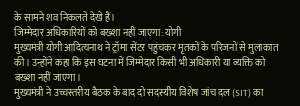के सामने शव निकलते देखे हैं।
जिम्मेदार अधिकारियों को बख्शा नहीं जाएगा: योगी
मुख्यमंत्री योगी आदित्यनाथ ने ट्रॉमा सेंटर पहुंचकर मृतकों के परिजनों से मुलाकात की। उन्होंने कहा कि इस घटना में जिम्मेदार किसी भी अधिकारी या व्यक्ति को बख्शा नहीं जाएगा।
मुख्यमंत्री ने उच्चस्तरीय बैठक के बाद दो सदस्यीय विशेष जांच दल (SIT) का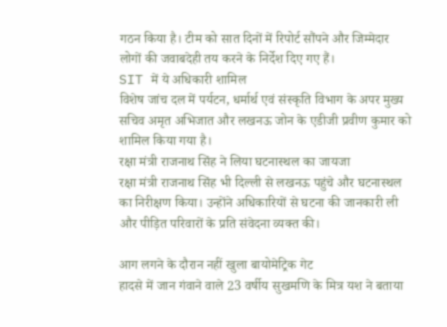गठन किया है। टीम को सात दिनों में रिपोर्ट सौंपने और जिम्मेदार लोगों की जवाबदेही तय करने के निर्देश दिए गए हैं।
SIT में ये अधिकारी शामिल
विशेष जांच दल में पर्यटन, धर्मार्थ एवं संस्कृति विभाग के अपर मुख्य सचिव अमृत अभिजात और लखनऊ जोन के एडीजी प्रवीण कुमार को शामिल किया गया है।
रक्षा मंत्री राजनाथ सिंह ने लिया घटनास्थल का जायजा
रक्षा मंत्री राजनाथ सिंह भी दिल्ली से लखनऊ पहुंचे और घटनास्थल का निरीक्षण किया। उन्होंने अधिकारियों से घटना की जानकारी ली और पीड़ित परिवारों के प्रति संवेदना व्यक्त की।

आग लगने के दौरान नहीं खुला बायोमेट्रिक गेट
हादसे में जान गंवाने वाले 23 वर्षीय सुखमणि के मित्र यश ने बताया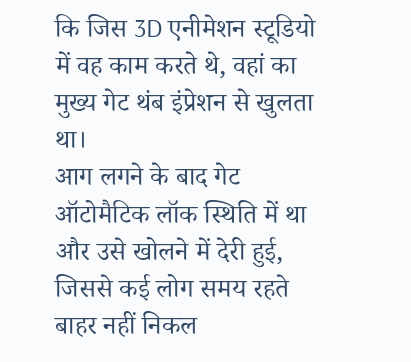कि जिस 3D एनीमेशन स्टूडियो में वह काम करते थे, वहां का मुख्य गेट थंब इंप्रेशन से खुलता था।
आग लगने के बाद गेट ऑटोमैटिक लॉक स्थिति में था और उसे खोलने में देरी हुई, जिससे कई लोग समय रहते बाहर नहीं निकल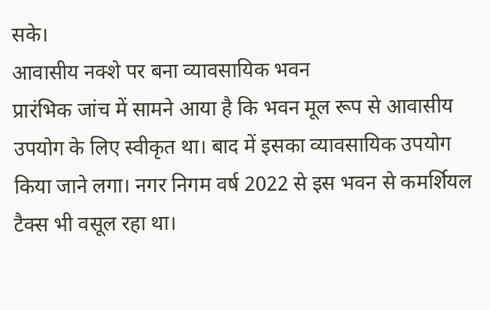सके।
आवासीय नक्शे पर बना व्यावसायिक भवन
प्रारंभिक जांच में सामने आया है कि भवन मूल रूप से आवासीय उपयोग के लिए स्वीकृत था। बाद में इसका व्यावसायिक उपयोग किया जाने लगा। नगर निगम वर्ष 2022 से इस भवन से कमर्शियल टैक्स भी वसूल रहा था।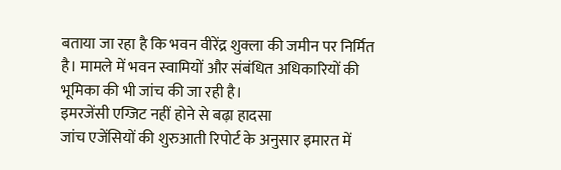बताया जा रहा है कि भवन वीरेंद्र शुक्ला की जमीन पर निर्मित है। मामले में भवन स्वामियों और संबंधित अधिकारियों की भूमिका की भी जांच की जा रही है।
इमरजेंसी एग्जिट नहीं होने से बढ़ा हादसा
जांच एजेंसियों की शुरुआती रिपोर्ट के अनुसार इमारत में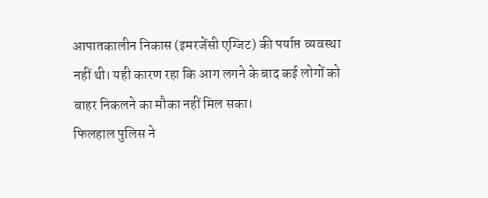आपातकालीन निकास (इमरजेंसी एग्जिट) की पर्याप्त व्यवस्था नहीं थी। यही कारण रहा कि आग लगने के बाद कई लोगों को बाहर निकलने का मौका नहीं मिल सका।
फिलहाल पुलिस ने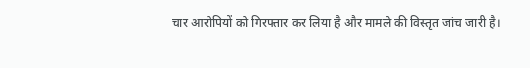चार आरोपियों को गिरफ्तार कर लिया है और मामले की विस्तृत जांच जारी है।